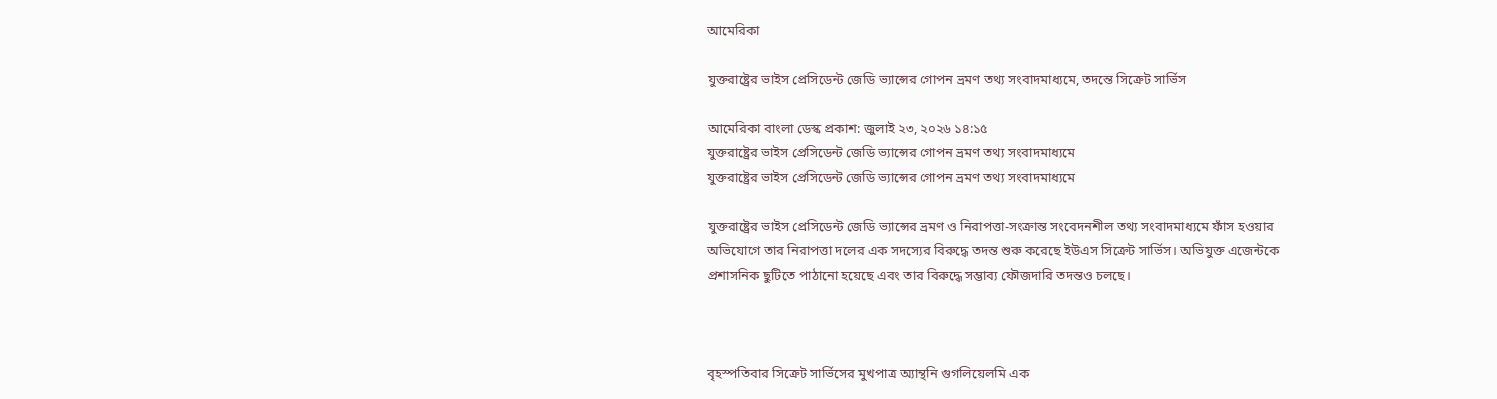আমেরিকা

যুক্তরাষ্ট্রের ভাইস প্রেসিডেন্ট জেডি ভ্যান্সের গোপন ভ্রমণ তথ্য সংবাদমাধ্যমে, তদন্তে সিক্রেট সার্ভিস

আমেরিকা বাংলা ডেস্ক প্রকাশ: জুলাই ২৩, ২০২৬ ১৪:১৫
যুক্তরাষ্ট্রের ভাইস প্রেসিডেন্ট জেডি ভ্যান্সের গোপন ভ্রমণ তথ্য সংবাদমাধ্যমে
যুক্তরাষ্ট্রের ভাইস প্রেসিডেন্ট জেডি ভ্যান্সের গোপন ভ্রমণ তথ্য সংবাদমাধ্যমে

যুক্তরাষ্ট্রের ভাইস প্রেসিডেন্ট জেডি ভ্যান্সের ভ্রমণ ও নিরাপত্তা-সংক্রান্ত সংবেদনশীল তথ্য সংবাদমাধ্যমে ফাঁস হওয়ার অভিযোগে তার নিরাপত্তা দলের এক সদস্যের বিরুদ্ধে তদন্ত শুরু করেছে ইউএস সিক্রেট সার্ভিস। অভিযুক্ত এজেন্টকে প্রশাসনিক ছুটিতে পাঠানো হয়েছে এবং তার বিরুদ্ধে সম্ভাব্য ফৌজদারি তদন্তও চলছে।



বৃহস্পতিবার সিক্রেট সার্ভিসের মুখপাত্র অ্যান্থনি গুগলিয়েলমি এক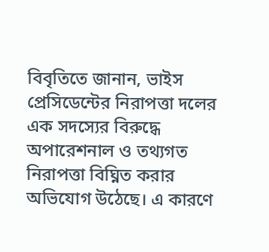বিবৃতিতে জানান, ভাইস প্রেসিডেন্টের নিরাপত্তা দলের এক সদস্যের বিরুদ্ধে অপারেশনাল ও তথ্যগত নিরাপত্তা বিঘ্নিত করার অভিযোগ উঠেছে। এ কারণে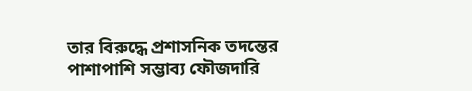তার বিরুদ্ধে প্রশাসনিক তদন্তের পাশাপাশি সম্ভাব্য ফৌজদারি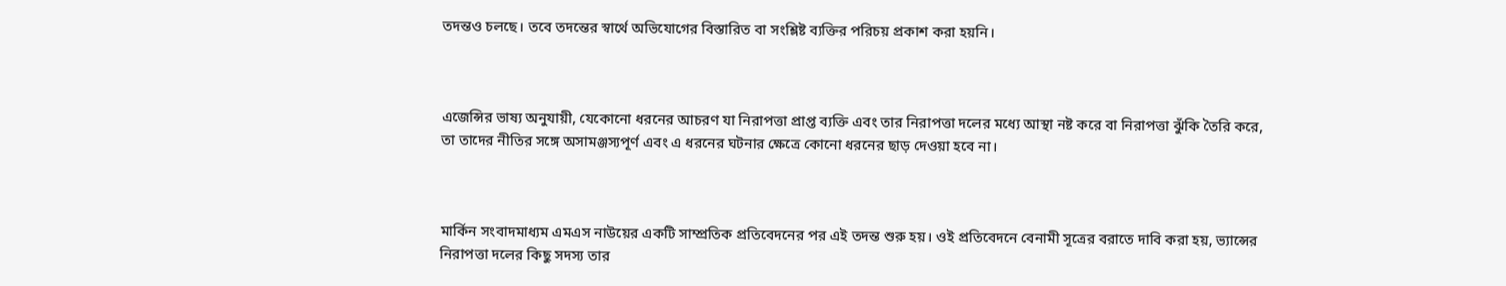তদন্তও চলছে। তবে তদন্তের স্বার্থে অভিযোগের বিস্তারিত বা সংশ্লিষ্ট ব্যক্তির পরিচয় প্রকাশ করা হয়নি।



এজেন্সির ভাষ্য অনুযায়ী, যেকোনো ধরনের আচরণ যা নিরাপত্তা প্রাপ্ত ব্যক্তি এবং তার নিরাপত্তা দলের মধ্যে আস্থা নষ্ট করে বা নিরাপত্তা ঝুঁকি তৈরি করে, তা তাদের নীতির সঙ্গে অসামঞ্জস্যপূর্ণ এবং এ ধরনের ঘটনার ক্ষেত্রে কোনো ধরনের ছাড় দেওয়া হবে না।



মার্কিন সংবাদমাধ্যম এমএস নাউয়ের একটি সাম্প্রতিক প্রতিবেদনের পর এই তদন্ত শুরু হয়। ওই প্রতিবেদনে বেনামী সূত্রের বরাতে দাবি করা হয়, ভ্যান্সের নিরাপত্তা দলের কিছু সদস্য তার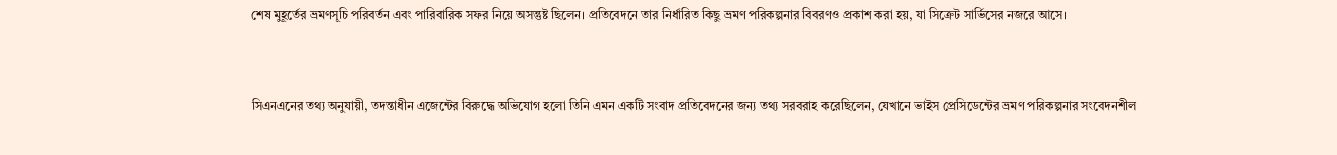শেষ মুহূর্তের ভ্রমণসূচি পরিবর্তন এবং পারিবারিক সফর নিয়ে অসন্তুষ্ট ছিলেন। প্রতিবেদনে তার নির্ধারিত কিছু ভ্রমণ পরিকল্পনার বিবরণও প্রকাশ করা হয়, যা সিক্রেট সার্ভিসের নজরে আসে।



সিএনএনের তথ্য অনুযায়ী, তদন্তাধীন এজেন্টের বিরুদ্ধে অভিযোগ হলো তিনি এমন একটি সংবাদ প্রতিবেদনের জন্য তথ্য সরবরাহ করেছিলেন, যেখানে ভাইস প্রেসিডেন্টের ভ্রমণ পরিকল্পনার সংবেদনশীল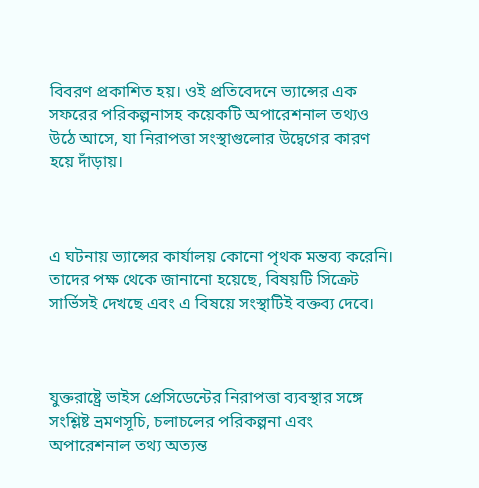বিবরণ প্রকাশিত হয়। ওই প্রতিবেদনে ভ্যান্সের এক সফরের পরিকল্পনাসহ কয়েকটি অপারেশনাল তথ্যও উঠে আসে, যা নিরাপত্তা সংস্থাগুলোর উদ্বেগের কারণ হয়ে দাঁড়ায়।



এ ঘটনায় ভ্যান্সের কার্যালয় কোনো পৃথক মন্তব্য করেনি। তাদের পক্ষ থেকে জানানো হয়েছে, বিষয়টি সিক্রেট সার্ভিসই দেখছে এবং এ বিষয়ে সংস্থাটিই বক্তব্য দেবে।



যুক্তরাষ্ট্রে ভাইস প্রেসিডেন্টের নিরাপত্তা ব্যবস্থার সঙ্গে সংশ্লিষ্ট ভ্রমণসূচি, চলাচলের পরিকল্পনা এবং অপারেশনাল তথ্য অত্যন্ত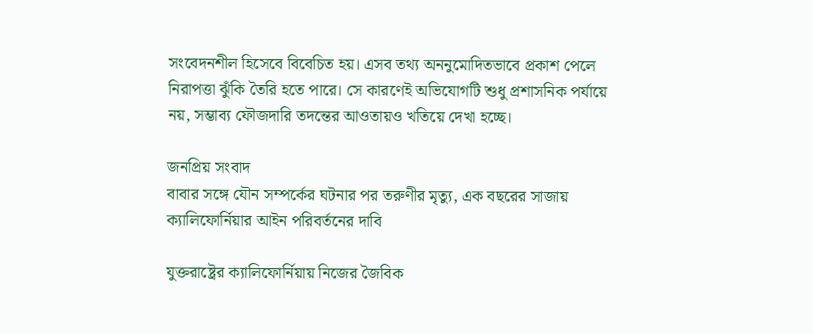সংবেদনশীল হিসেবে বিবেচিত হয়। এসব তথ্য অননুমোদিতভাবে প্রকাশ পেলে নিরাপত্তা ঝুঁকি তৈরি হতে পারে। সে কারণেই অভিযোগটি শুধু প্রশাসনিক পর্যায়ে নয়, সম্ভাব্য ফৌজদারি তদন্তের আওতায়ও খতিয়ে দেখা হচ্ছে।

জনপ্রিয় সংবাদ
বাবার সঙ্গে যৌন সম্পর্কের ঘটনার পর তরুণীর মৃত্যু, এক বছরের সাজায় ক্যালিফোর্নিয়ার আইন পরিবর্তনের দাবি

যুক্তরাষ্ট্রের ক্যালিফোর্নিয়ায় নিজের জৈবিক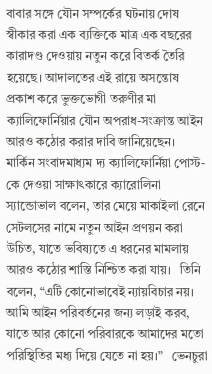বাবার সঙ্গে যৌন সম্পর্কের ঘটনায় দোষ স্বীকার করা এক ব্যক্তিকে মাত্র এক বছরের কারাদণ্ড দেওয়ায় নতুন করে বিতর্ক তৈরি হয়েছে। আদালতের এই রায়ে অসন্তোষ প্রকাশ করে ভুক্তভোগী তরুণীর মা ক্যালিফোর্নিয়ার যৌন অপরাধ-সংক্রান্ত আইন আরও কঠোর করার দাবি জানিয়েছেন।   মার্কিন সংবাদমাধ্যম দ্য ক্যালিফোর্নিয়া পোস্ট-কে দেওয়া সাক্ষাৎকারে ক্যারোলিনা স্যান্ডোভাল বলেন, তার মেয়ে মাকাইলা রেনে সেটলসের নামে নতুন আইন প্রণয়ন করা উচিত, যাতে ভবিষ্যতে এ ধরনের মামলায় আরও কঠোর শাস্তি নিশ্চিত করা যায়।   তিনি বলেন, “এটি কোনোভাবেই ন্যায়বিচার নয়। আমি আইন পরিবর্তনের জন্য লড়াই করব, যাতে আর কোনো পরিবারকে আমাদের মতো পরিস্থিতির মধ্য দিয়ে যেতে না হয়।”   ভেনচুরা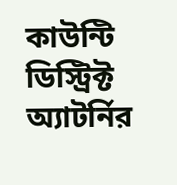কাউন্টি ডিস্ট্রিক্ট অ্যাটর্নির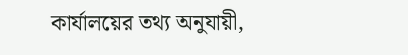কার্যালয়ের তথ্য অনুযায়ী,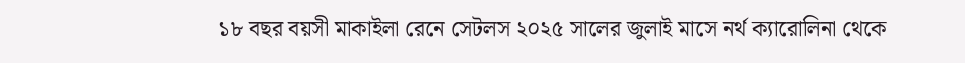১৮ বছর বয়সী মাকাইলা রেনে সেটলস ২০২৫ সালের জুলাই মাসে নর্থ ক্যারোলিনা থেকে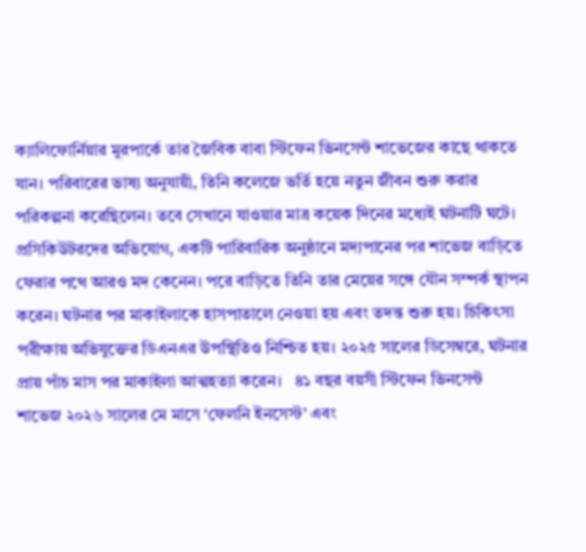ক্যালিফোর্নিয়ার মুরপার্কে তার জৈবিক বাবা স্টিফেন ভিনসেন্ট শাভেজের কাছে থাকতে যান। পরিবারের ভাষ্য অনুযায়ী, তিনি কলেজে ভর্তি হয়ে নতুন জীবন শুরু করার পরিকল্পনা করেছিলেন। তবে সেখানে যাওয়ার মাত্র কয়েক দিনের মধ্যেই ঘটনাটি ঘটে।   প্রসিকিউটরদের অভিযোগ, একটি পারিবারিক অনুষ্ঠানে মদ্যপানের পর শাভেজ বাড়িতে ফেরার পথে আরও মদ কেনেন। পরে বাড়িতে তিনি তার মেয়ের সঙ্গে যৌন সম্পর্ক স্থাপন করেন। ঘটনার পর মাকাইলাকে হাসপাতালে নেওয়া হয় এবং তদন্ত শুরু হয়। চিকিৎসা পরীক্ষায় অভিযুক্তের ডিএনএর উপস্থিতিও নিশ্চিত হয়। ২০২৫ সালের ডিসেম্বরে, ঘটনার প্রায় পাঁচ মাস পর মাকাইলা আত্মহত্যা করেন।   ৪১ বছর বয়সী স্টিফেন ভিনসেন্ট শাভেজ ২০২৬ সালের মে মাসে ‘ফেলনি ইনসেস্ট’ এবং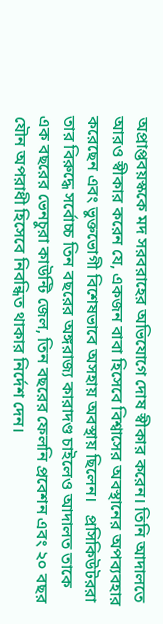অপ্রাপ্তবয়স্ককে মদ সরবরাহের অভিযোগে দোষ স্বীকার করেন। তিনি আদালতে আরও স্বীকার করেন যে, একজন বাবা হিসেবে বিশ্বাসের অবস্থানের অপব্যবহার করেছেন এবং ভুক্তভোগী বিশেষভাবে অসহায় অবস্থায় ছিলেন।   প্রসিকিউটররা তার বিরুদ্ধে সর্বোচ্চ তিন বছরের অঙ্গরাজ্য কারাদণ্ড চাইলেও আদালত তাকে এক বছরের ভেনচুরা কাউন্টি জেল, তিন বছরের ফেলনি প্রবেশন এবং ২০ বছর যৌন অপরাধী হিসেবে নিবন্ধিত থাকার নির্দেশ দেন।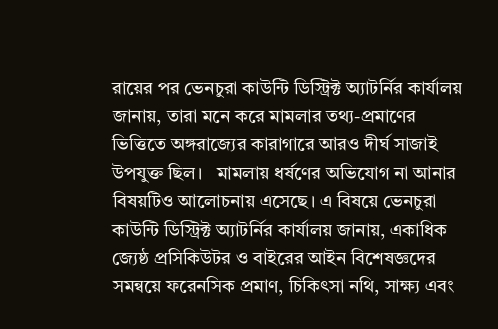রায়ের পর ভেনচুরা কাউন্টি ডিস্ট্রিক্ট অ্যাটর্নির কার্যালয় জানায়, তারা মনে করে মামলার তথ্য-প্রমাণের ভিত্তিতে অঙ্গরাজ্যের কারাগারে আরও দীর্ঘ সাজাই উপযুক্ত ছিল।   মামলায় ধর্ষণের অভিযোগ না আনার বিষয়টিও আলোচনায় এসেছে। এ বিষয়ে ভেনচুরা কাউন্টি ডিস্ট্রিক্ট অ্যাটর্নির কার্যালয় জানায়, একাধিক জ্যেষ্ঠ প্রসিকিউটর ও বাইরের আইন বিশেষজ্ঞদের সমন্বয়ে ফরেনসিক প্রমাণ, চিকিৎসা নথি, সাক্ষ্য এবং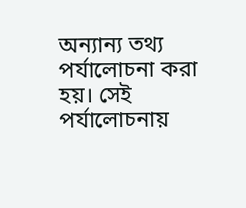অন্যান্য তথ্য পর্যালোচনা করা হয়। সেই পর্যালোচনায়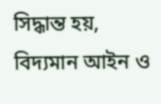সিদ্ধান্ত হয়, বিদ্যমান আইন ও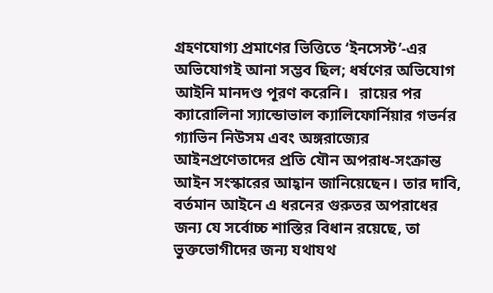গ্রহণযোগ্য প্রমাণের ভিত্তিতে ‘ইনসেস্ট’-এর অভিযোগই আনা সম্ভব ছিল; ধর্ষণের অভিযোগ আইনি মানদণ্ড পূরণ করেনি।   রায়ের পর ক্যারোলিনা স্যান্ডোভাল ক্যালিফোর্নিয়ার গভর্নর গ্যাভিন নিউসম এবং অঙ্গরাজ্যের আইনপ্রণেতাদের প্রতি যৌন অপরাধ-সংক্রান্ত আইন সংস্কারের আহ্বান জানিয়েছেন। তার দাবি, বর্তমান আইনে এ ধরনের গুরুতর অপরাধের জন্য যে সর্বোচ্চ শাস্তির বিধান রয়েছে, তা ভুক্তভোগীদের জন্য যথাযথ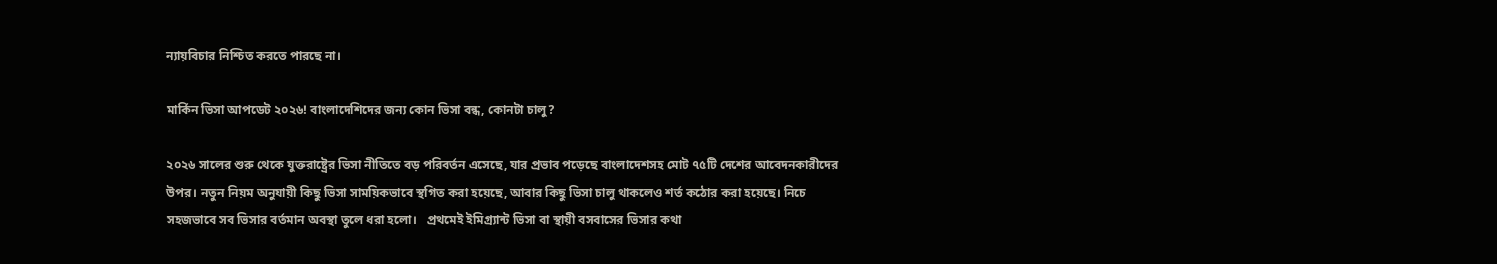ন্যায়বিচার নিশ্চিত করতে পারছে না।

মার্কিন ভিসা আপডেট ২০২৬! বাংলাদেশিদের জন্য কোন ভিসা বন্ধ, কোনটা চালু?

২০২৬ সালের শুরু থেকে যুক্তরাষ্ট্রের ভিসা নীতিতে বড় পরিবর্তন এসেছে, যার প্রভাব পড়েছে বাংলাদেশসহ মোট ৭৫টি দেশের আবেদনকারীদের উপর। নতুন নিয়ম অনুযায়ী কিছু ভিসা সাময়িকভাবে স্থগিত করা হয়েছে, আবার কিছু ভিসা চালু থাকলেও শর্ত কঠোর করা হয়েছে। নিচে সহজভাবে সব ভিসার বর্তমান অবস্থা তুলে ধরা হলো।   প্রথমেই ইমিগ্র্যান্ট ভিসা বা স্থায়ী বসবাসের ভিসার কথা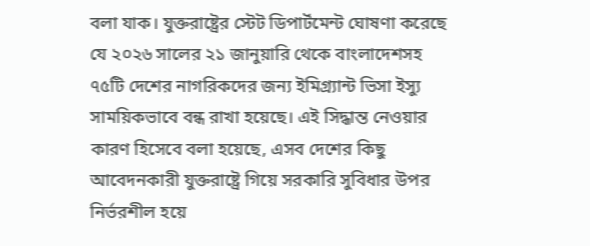বলা যাক। যুক্তরাষ্ট্রের স্টেট ডিপার্টমেন্ট ঘোষণা করেছে যে ২০২৬ সালের ২১ জানুয়ারি থেকে বাংলাদেশসহ ৭৫টি দেশের নাগরিকদের জন্য ইমিগ্র্যান্ট ভিসা ইস্যু সাময়িকভাবে বন্ধ রাখা হয়েছে। এই সিদ্ধান্ত নেওয়ার কারণ হিসেবে বলা হয়েছে, এসব দেশের কিছু আবেদনকারী যুক্তরাষ্ট্রে গিয়ে সরকারি সুবিধার উপর নির্ভরশীল হয়ে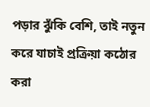পড়ার ঝুঁকি বেশি, তাই নতুন করে যাচাই প্রক্রিয়া কঠোর করা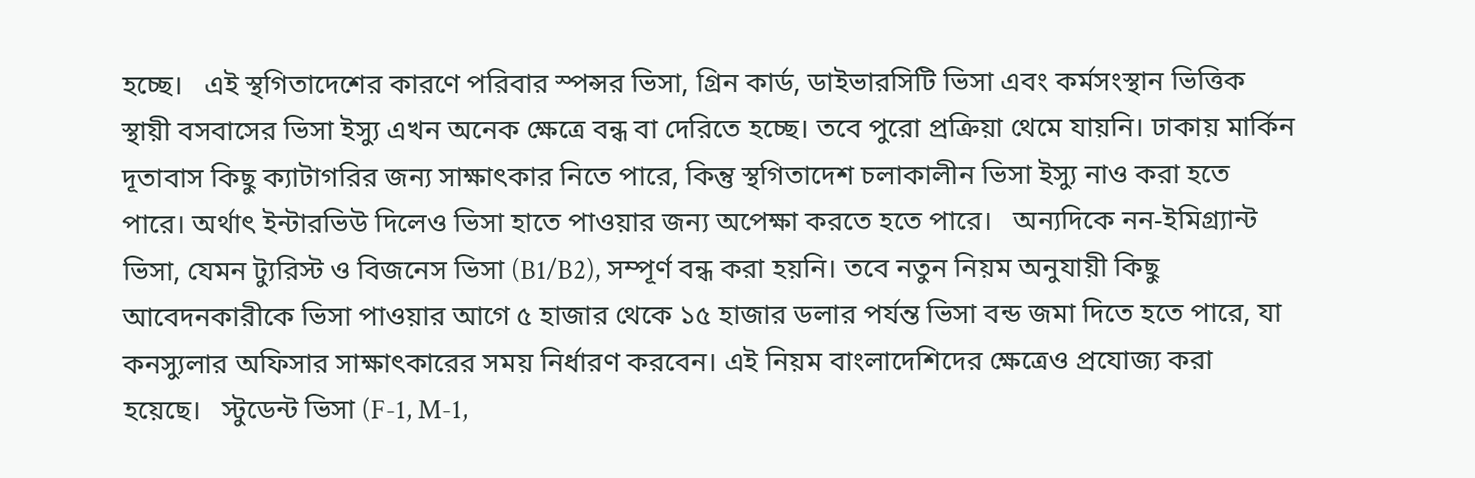হচ্ছে।   এই স্থগিতাদেশের কারণে পরিবার স্পন্সর ভিসা, গ্রিন কার্ড, ডাইভারসিটি ভিসা এবং কর্মসংস্থান ভিত্তিক স্থায়ী বসবাসের ভিসা ইস্যু এখন অনেক ক্ষেত্রে বন্ধ বা দেরিতে হচ্ছে। তবে পুরো প্রক্রিয়া থেমে যায়নি। ঢাকায় মার্কিন দূতাবাস কিছু ক্যাটাগরির জন্য সাক্ষাৎকার নিতে পারে, কিন্তু স্থগিতাদেশ চলাকালীন ভিসা ইস্যু নাও করা হতে পারে। অর্থাৎ ইন্টারভিউ দিলেও ভিসা হাতে পাওয়ার জন্য অপেক্ষা করতে হতে পারে।   অন্যদিকে নন-ইমিগ্র্যান্ট ভিসা, যেমন ট্যুরিস্ট ও বিজনেস ভিসা (B1/B2), সম্পূর্ণ বন্ধ করা হয়নি। তবে নতুন নিয়ম অনুযায়ী কিছু আবেদনকারীকে ভিসা পাওয়ার আগে ৫ হাজার থেকে ১৫ হাজার ডলার পর্যন্ত ভিসা বন্ড জমা দিতে হতে পারে, যা কনস্যুলার অফিসার সাক্ষাৎকারের সময় নির্ধারণ করবেন। এই নিয়ম বাংলাদেশিদের ক্ষেত্রেও প্রযোজ্য করা হয়েছে।   স্টুডেন্ট ভিসা (F-1, M-1,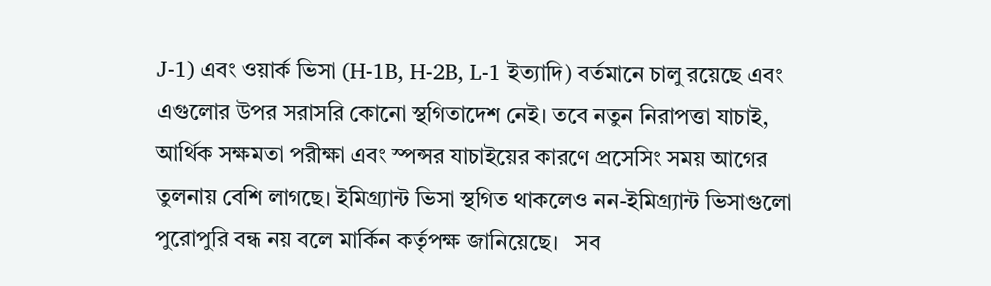J-1) এবং ওয়ার্ক ভিসা (H-1B, H-2B, L-1 ইত্যাদি) বর্তমানে চালু রয়েছে এবং এগুলোর উপর সরাসরি কোনো স্থগিতাদেশ নেই। তবে নতুন নিরাপত্তা যাচাই, আর্থিক সক্ষমতা পরীক্ষা এবং স্পন্সর যাচাইয়ের কারণে প্রসেসিং সময় আগের তুলনায় বেশি লাগছে। ইমিগ্র্যান্ট ভিসা স্থগিত থাকলেও নন-ইমিগ্র্যান্ট ভিসাগুলো পুরোপুরি বন্ধ নয় বলে মার্কিন কর্তৃপক্ষ জানিয়েছে।   সব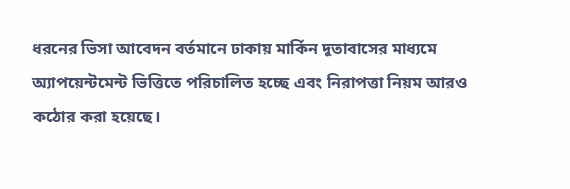ধরনের ভিসা আবেদন বর্তমানে ঢাকায় মার্কিন দূতাবাসের মাধ্যমে অ্যাপয়েন্টমেন্ট ভিত্তিতে পরিচালিত হচ্ছে এবং নিরাপত্তা নিয়ম আরও কঠোর করা হয়েছে।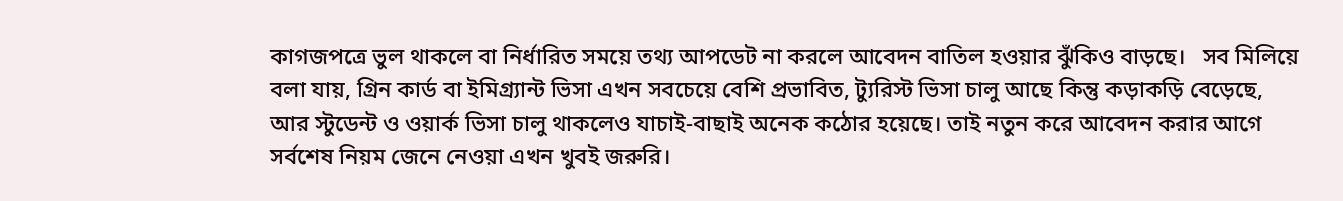কাগজপত্রে ভুল থাকলে বা নির্ধারিত সময়ে তথ্য আপডেট না করলে আবেদন বাতিল হওয়ার ঝুঁকিও বাড়ছে।   সব মিলিয়ে বলা যায়, গ্রিন কার্ড বা ইমিগ্র্যান্ট ভিসা এখন সবচেয়ে বেশি প্রভাবিত, ট্যুরিস্ট ভিসা চালু আছে কিন্তু কড়াকড়ি বেড়েছে, আর স্টুডেন্ট ও ওয়ার্ক ভিসা চালু থাকলেও যাচাই-বাছাই অনেক কঠোর হয়েছে। তাই নতুন করে আবেদন করার আগে সর্বশেষ নিয়ম জেনে নেওয়া এখন খুবই জরুরি।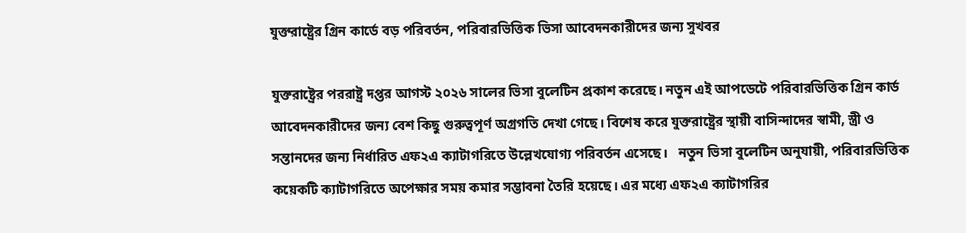যুক্তরাষ্ট্রের গ্রিন কার্ডে বড় পরিবর্তন, পরিবারভিত্তিক ভিসা আবেদনকারীদের জন্য সুখবর

যুক্তরাষ্ট্রের পররাষ্ট্র দপ্তর আগস্ট ২০২৬ সালের ভিসা বুলেটিন প্রকাশ করেছে। নতুন এই আপডেটে পরিবারভিত্তিক গ্রিন কার্ড আবেদনকারীদের জন্য বেশ কিছু গুরুত্বপূর্ণ অগ্রগতি দেখা গেছে। বিশেষ করে যুক্তরাষ্ট্রের স্থায়ী বাসিন্দাদের স্বামী, স্ত্রী ও সন্তানদের জন্য নির্ধারিত এফ২এ ক্যাটাগরিতে উল্লেখযোগ্য পরিবর্তন এসেছে।   নতুন ভিসা বুলেটিন অনুযায়ী, পরিবারভিত্তিক কয়েকটি ক্যাটাগরিতে অপেক্ষার সময় কমার সম্ভাবনা তৈরি হয়েছে। এর মধ্যে এফ২এ ক্যাটাগরির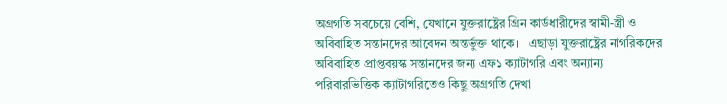অগ্রগতি সবচেয়ে বেশি, যেখানে যুক্তরাষ্ট্রের গ্রিন কার্ডধারীদের স্বামী-স্ত্রী ও অবিবাহিত সন্তানদের আবেদন অন্তর্ভুক্ত থাকে।   এছাড়া যুক্তরাষ্ট্রের নাগরিকদের অবিবাহিত প্রাপ্তবয়স্ক সন্তানদের জন্য এফ১ ক্যাটাগরি এবং অন্যান্য পরিবারভিত্তিক ক্যাটাগরিতেও কিছু অগ্রগতি দেখা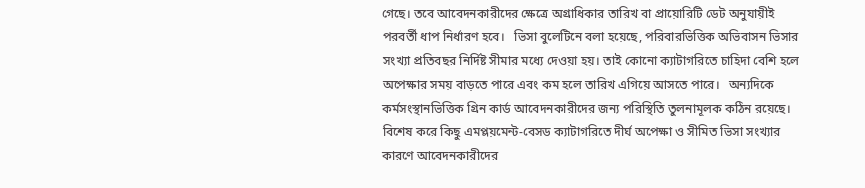গেছে। তবে আবেদনকারীদের ক্ষেত্রে অগ্রাধিকার তারিখ বা প্রায়োরিটি ডেট অনুযায়ীই পরবর্তী ধাপ নির্ধারণ হবে।   ভিসা বুলেটিনে বলা হয়েছে, পরিবারভিত্তিক অভিবাসন ভিসার সংখ্যা প্রতিবছর নির্দিষ্ট সীমার মধ্যে দেওয়া হয়। তাই কোনো ক্যাটাগরিতে চাহিদা বেশি হলে অপেক্ষার সময় বাড়তে পারে এবং কম হলে তারিখ এগিয়ে আসতে পারে।   অন্যদিকে কর্মসংস্থানভিত্তিক গ্রিন কার্ড আবেদনকারীদের জন্য পরিস্থিতি তুলনামূলক কঠিন রয়েছে। বিশেষ করে কিছু এমপ্লয়মেন্ট-বেসড ক্যাটাগরিতে দীর্ঘ অপেক্ষা ও সীমিত ভিসা সংখ্যার কারণে আবেদনকারীদের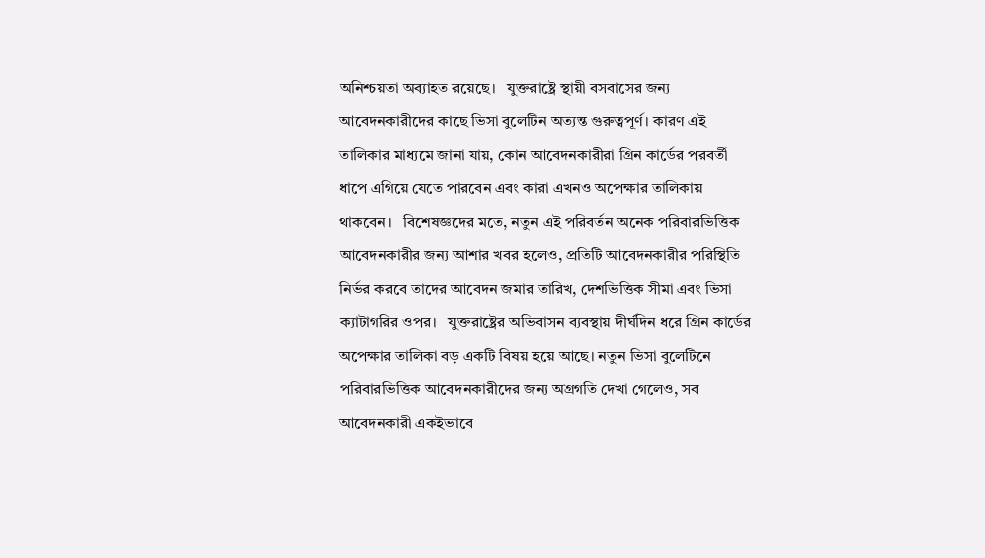অনিশ্চয়তা অব্যাহত রয়েছে।   যুক্তরাষ্ট্রে স্থায়ী বসবাসের জন্য আবেদনকারীদের কাছে ভিসা বুলেটিন অত্যন্ত গুরুত্বপূর্ণ। কারণ এই তালিকার মাধ্যমে জানা যায়, কোন আবেদনকারীরা গ্রিন কার্ডের পরবর্তী ধাপে এগিয়ে যেতে পারবেন এবং কারা এখনও অপেক্ষার তালিকায় থাকবেন।   বিশেষজ্ঞদের মতে, নতুন এই পরিবর্তন অনেক পরিবারভিত্তিক আবেদনকারীর জন্য আশার খবর হলেও, প্রতিটি আবেদনকারীর পরিস্থিতি নির্ভর করবে তাদের আবেদন জমার তারিখ, দেশভিত্তিক সীমা এবং ভিসা ক্যাটাগরির ওপর।   যুক্তরাষ্ট্রের অভিবাসন ব্যবস্থায় দীর্ঘদিন ধরে গ্রিন কার্ডের অপেক্ষার তালিকা বড় একটি বিষয় হয়ে আছে। নতুন ভিসা বুলেটিনে পরিবারভিত্তিক আবেদনকারীদের জন্য অগ্রগতি দেখা গেলেও, সব আবেদনকারী একইভাবে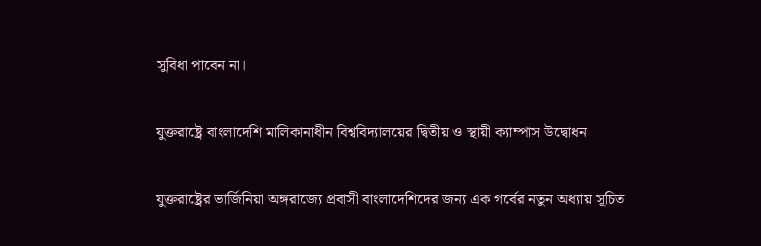সুবিধা পাবেন না।

যুক্তরাষ্ট্রে বাংলাদেশি মালিকানাধীন বিশ্ববিদ্যালয়ের দ্বিতীয় ও স্থায়ী ক্যাম্পাস উদ্বোধন

যুক্তরাষ্ট্রের ভার্জিনিয়া অঙ্গরাজ্যে প্রবাসী বাংলাদেশিদের জন্য এক গর্বের নতুন অধ্যায় সূচিত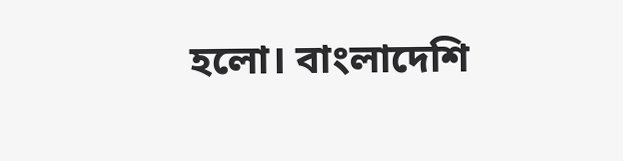হলো। বাংলাদেশি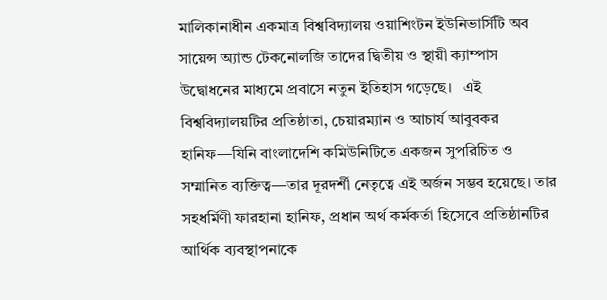মালিকানাধীন একমাত্র বিশ্ববিদ্যালয় ওয়াশিংটন ইউনিভার্সিটি অব সায়েন্স অ্যান্ড টেকনোলজি তাদের দ্বিতীয় ও স্থায়ী ক্যাম্পাস উদ্বোধনের মাধ্যমে প্রবাসে নতুন ইতিহাস গড়েছে।   এই বিশ্ববিদ্যালয়টির প্রতিষ্ঠাতা, চেয়ারম্যান ও আচার্য আবুবকর হানিফ—যিনি বাংলাদেশি কমিউনিটিতে একজন সুপরিচিত ও সম্মানিত ব্যক্তিত্ব—তার দূরদর্শী নেতৃত্বে এই অর্জন সম্ভব হয়েছে। তার সহধর্মিণী ফারহানা হানিফ, প্রধান অর্থ কর্মকর্তা হিসেবে প্রতিষ্ঠানটির আর্থিক ব্যবস্থাপনাকে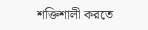শক্তিশালী করতে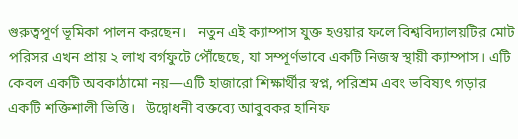গুরুত্বপূর্ণ ভূমিকা পালন করছেন।   নতুন এই ক্যাম্পাস যুক্ত হওয়ার ফলে বিশ্ববিদ্যালয়টির মোট পরিসর এখন প্রায় ২ লাখ বর্গফুটে পৌঁছেছে, যা সম্পূর্ণভাবে একটি নিজস্ব স্থায়ী ক্যাম্পাস। এটি কেবল একটি অবকাঠামো নয়—এটি হাজারো শিক্ষার্থীর স্বপ্ন, পরিশ্রম এবং ভবিষ্যৎ গড়ার একটি শক্তিশালী ভিত্তি।   উদ্বোধনী বক্তব্যে আবুবকর হানিফ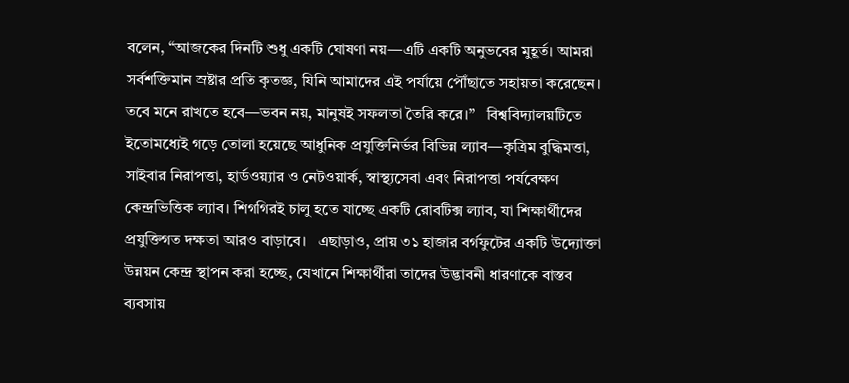বলেন, “আজকের দিনটি শুধু একটি ঘোষণা নয়—এটি একটি অনুভবের মুহূর্ত। আমরা সর্বশক্তিমান স্রষ্টার প্রতি কৃতজ্ঞ, যিনি আমাদের এই পর্যায়ে পৌঁছাতে সহায়তা করেছেন। তবে মনে রাখতে হবে—ভবন নয়, মানুষই সফলতা তৈরি করে।”   বিশ্ববিদ্যালয়টিতে ইতোমধ্যেই গড়ে তোলা হয়েছে আধুনিক প্রযুক্তিনির্ভর বিভিন্ন ল্যাব—কৃত্রিম বুদ্ধিমত্তা, সাইবার নিরাপত্তা, হার্ডওয়্যার ও নেটওয়ার্ক, স্বাস্থ্যসেবা এবং নিরাপত্তা পর্যবেক্ষণ কেন্দ্রভিত্তিক ল্যাব। শিগগিরই চালু হতে যাচ্ছে একটি রোবটিক্স ল্যাব, যা শিক্ষার্থীদের প্রযুক্তিগত দক্ষতা আরও বাড়াবে।   এছাড়াও, প্রায় ৩১ হাজার বর্গফুটের একটি উদ্যোক্তা উন্নয়ন কেন্দ্র স্থাপন করা হচ্ছে, যেখানে শিক্ষার্থীরা তাদের উদ্ভাবনী ধারণাকে বাস্তব ব্যবসায়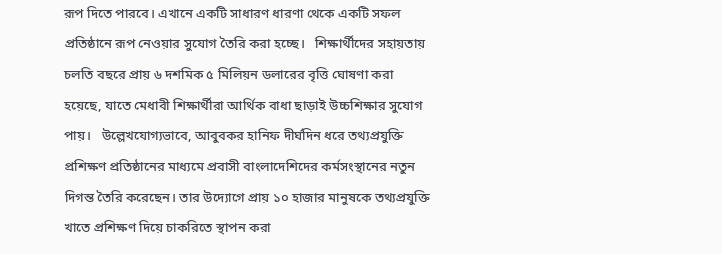রূপ দিতে পারবে। এখানে একটি সাধারণ ধারণা থেকে একটি সফল প্রতিষ্ঠানে রূপ নেওয়ার সুযোগ তৈরি করা হচ্ছে।   শিক্ষার্থীদের সহায়তায় চলতি বছরে প্রায় ৬ দশমিক ৫ মিলিয়ন ডলারের বৃত্তি ঘোষণা করা হয়েছে, যাতে মেধাবী শিক্ষার্থীরা আর্থিক বাধা ছাড়াই উচ্চশিক্ষার সুযোগ পায়।   উল্লেখযোগ্যভাবে, আবুবকর হানিফ দীর্ঘদিন ধরে তথ্যপ্রযুক্তি প্রশিক্ষণ প্রতিষ্ঠানের মাধ্যমে প্রবাসী বাংলাদেশিদের কর্মসংস্থানের নতুন দিগন্ত তৈরি করেছেন। তার উদ্যোগে প্রায় ১০ হাজার মানুষকে তথ্যপ্রযুক্তি খাতে প্রশিক্ষণ দিয়ে চাকরিতে স্থাপন করা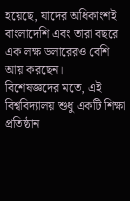হয়েছে, যাদের অধিকাংশই বাংলাদেশি এবং তারা বছরে এক লক্ষ ডলারেরও বেশি আয় করছেন।   বিশেষজ্ঞদের মতে, এই বিশ্ববিদ্যালয় শুধু একটি শিক্ষা প্রতিষ্ঠান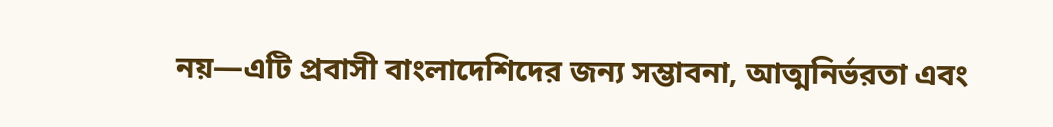নয়—এটি প্রবাসী বাংলাদেশিদের জন্য সম্ভাবনা, আত্মনির্ভরতা এবং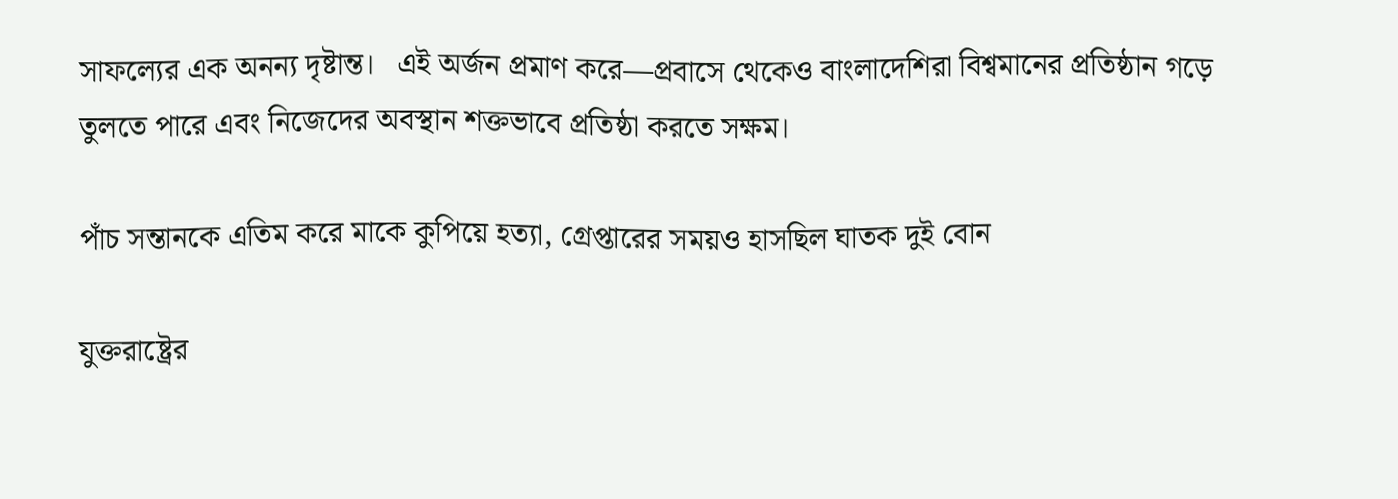সাফল্যের এক অনন্য দৃষ্টান্ত।   এই অর্জন প্রমাণ করে—প্রবাসে থেকেও বাংলাদেশিরা বিশ্বমানের প্রতিষ্ঠান গড়ে তুলতে পারে এবং নিজেদের অবস্থান শক্তভাবে প্রতিষ্ঠা করতে সক্ষম।

পাঁচ সন্তানকে এতিম করে মাকে কুপিয়ে হত্যা, গ্রেপ্তারের সময়ও হাসছিল ঘাতক দুই বোন

যুক্তরাষ্ট্রের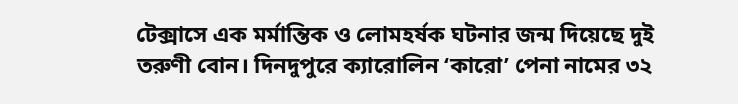টেক্সাসে এক মর্মান্তিক ও লোমহর্ষক ঘটনার জন্ম দিয়েছে দুই তরুণী বোন। দিনদুপুরে ক্যারোলিন ‘কারো’ পেনা নামের ৩২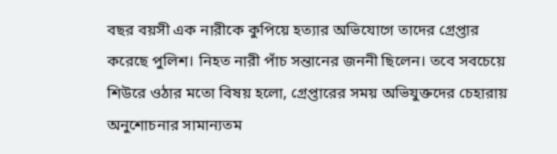বছর বয়সী এক নারীকে কুপিয়ে হত্যার অভিযোগে তাদের গ্রেপ্তার করেছে পুলিশ। নিহত নারী পাঁচ সন্তানের জননী ছিলেন। তবে সবচেয়ে শিউরে ওঠার মতো বিষয় হলো, গ্রেপ্তারের সময় অভিযুক্তদের চেহারায় অনুশোচনার সামান্যতম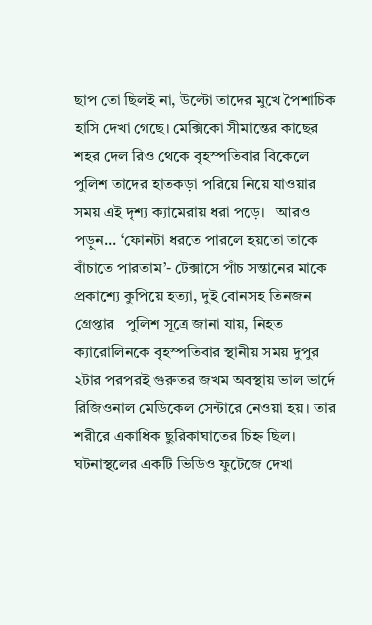ছাপ তো ছিলই না, উল্টো তাদের মুখে পৈশাচিক হাসি দেখা গেছে। মেক্সিকো সীমান্তের কাছের শহর দেল রিও থেকে বৃহস্পতিবার বিকেলে পুলিশ তাদের হাতকড়া পরিয়ে নিয়ে যাওয়ার সময় এই দৃশ্য ক্যামেরায় ধরা পড়ে।   আরও পড়ুন... ‘ফোনটা ধরতে পারলে হয়তো তাকে বাঁচাতে পারতাম’- টেক্সাসে পাঁচ সন্তানের মাকে প্রকাশ্যে কুপিয়ে হত্যা, দুই বোনসহ তিনজন গ্রেপ্তার   পুলিশ সূত্রে জানা যায়, নিহত ক্যারোলিনকে বৃহস্পতিবার স্থানীয় সময় দুপুর ২টার পরপরই গুরুতর জখম অবস্থায় ভাল ভার্দে রিজিওনাল মেডিকেল সেন্টারে নেওয়া হয়। তার শরীরে একাধিক ছুরিকাঘাতের চিহ্ন ছিল। ঘটনাস্থলের একটি ভিডিও ফুটেজে দেখা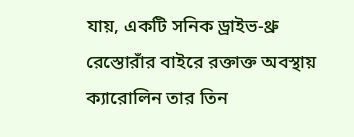যায়, একটি সনিক ড্রাইভ-থ্রু রেস্তোরাঁর বাইরে রক্তাক্ত অবস্থায় ক্যারোলিন তার তিন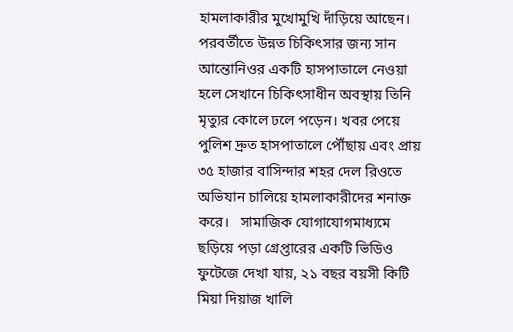হামলাকারীর মুখোমুখি দাঁড়িয়ে আছেন।   পরবর্তীতে উন্নত চিকিৎসার জন্য সান আন্তোনিওর একটি হাসপাতালে নেওয়া হলে সেখানে চিকিৎসাধীন অবস্থায় তিনি মৃত্যুর কোলে ঢলে পড়েন। খবর পেয়ে পুলিশ দ্রুত হাসপাতালে পৌঁছায় এবং প্রায় ৩৫ হাজার বাসিন্দার শহর দেল রিওতে অভিযান চালিয়ে হামলাকারীদের শনাক্ত করে।   সামাজিক যোগাযোগমাধ্যমে ছড়িয়ে পড়া গ্রেপ্তারের একটি ভিডিও ফুটেজে দেখা যায়, ২১ বছর বয়সী কিটি মিয়া দিয়াজ খালি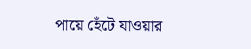পায়ে হেঁটে যাওয়ার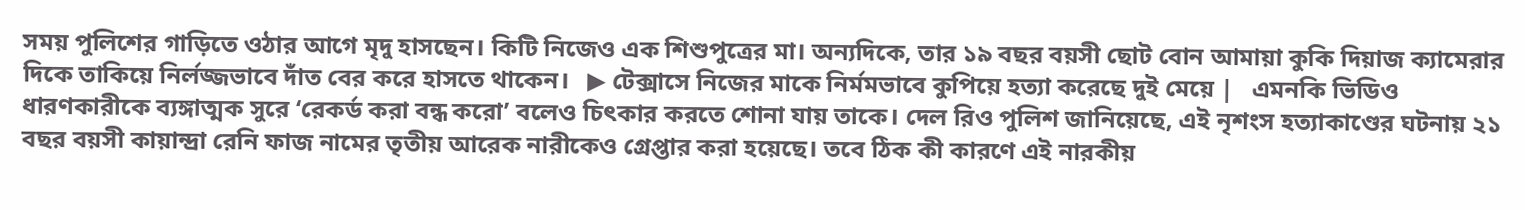সময় পুলিশের গাড়িতে ওঠার আগে মৃদু হাসছেন। কিটি নিজেও এক শিশুপুত্রের মা। অন্যদিকে, তার ১৯ বছর বয়সী ছোট বোন আমায়া কুকি দিয়াজ ক্যামেরার দিকে তাকিয়ে নির্লজ্জভাবে দাঁত বের করে হাসতে থাকেন।   ▶ টেক্সাসে নিজের মাকে নির্মমভাবে কুপিয়ে হত্যা করেছে দুই মেয়ে |   এমনকি ভিডিও ধারণকারীকে ব্যঙ্গাত্মক সুরে ‘রেকর্ড করা বন্ধ করো’ বলেও চিৎকার করতে শোনা যায় তাকে। দেল রিও পুলিশ জানিয়েছে, এই নৃশংস হত্যাকাণ্ডের ঘটনায় ২১ বছর বয়সী কায়ান্দ্রা রেনি ফাজ নামের তৃতীয় আরেক নারীকেও গ্রেপ্তার করা হয়েছে। তবে ঠিক কী কারণে এই নারকীয়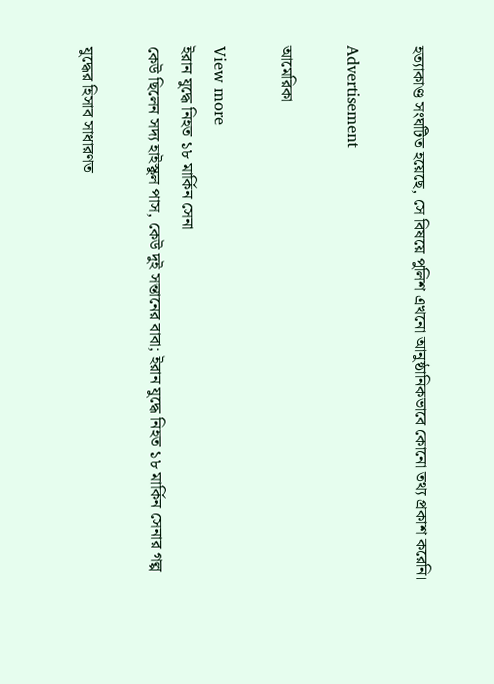হত্যাকাণ্ড সংঘটিত হয়েছে, সে বিষয়ে পুলিশ এখনো আনুষ্ঠানিকভাবে কোনো তথ্য প্রকাশ করেনি।

Advertisement

আমেরিকা

View more
ইরান যুদ্ধে নিহত ১৮ মার্কিন সেনা
কেউ ছিলেন সদ্য হাইস্কুল পাস, কেউ দুই সন্তানের বাবা; ইরান যুদ্ধে নিহত ১৮ মার্কিন সেনার গল্প

যুদ্ধের হিসাব সাধারণত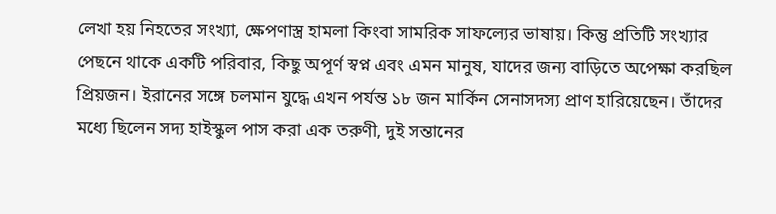লেখা হয় নিহতের সংখ্যা, ক্ষেপণাস্ত্র হামলা কিংবা সামরিক সাফল্যের ভাষায়। কিন্তু প্রতিটি সংখ্যার পেছনে থাকে একটি পরিবার, কিছু অপূর্ণ স্বপ্ন এবং এমন মানুষ, যাদের জন্য বাড়িতে অপেক্ষা করছিল প্রিয়জন। ইরানের সঙ্গে চলমান যুদ্ধে এখন পর্যন্ত ১৮ জন মার্কিন সেনাসদস্য প্রাণ হারিয়েছেন। তাঁদের মধ্যে ছিলেন সদ্য হাইস্কুল পাস করা এক তরুণী, দুই সন্তানের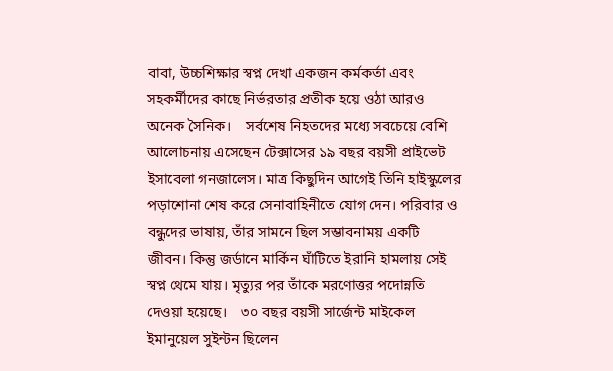বাবা, উচ্চশিক্ষার স্বপ্ন দেখা একজন কর্মকর্তা এবং সহকর্মীদের কাছে নির্ভরতার প্রতীক হয়ে ওঠা আরও অনেক সৈনিক।    সর্বশেষ নিহতদের মধ্যে সবচেয়ে বেশি আলোচনায় এসেছেন টেক্সাসের ১৯ বছর বয়সী প্রাইভেট ইসাবেলা গনজালেস। মাত্র কিছুদিন আগেই তিনি হাইস্কুলের পড়াশোনা শেষ করে সেনাবাহিনীতে যোগ দেন। পরিবার ও বন্ধুদের ভাষায়, তাঁর সামনে ছিল সম্ভাবনাময় একটি জীবন। কিন্তু জর্ডানে মার্কিন ঘাঁটিতে ইরানি হামলায় সেই স্বপ্ন থেমে যায়। মৃত্যুর পর তাঁকে মরণোত্তর পদোন্নতি দেওয়া হয়েছে।    ৩০ বছর বয়সী সার্জেন্ট মাইকেল ইমানুয়েল সুইন্টন ছিলেন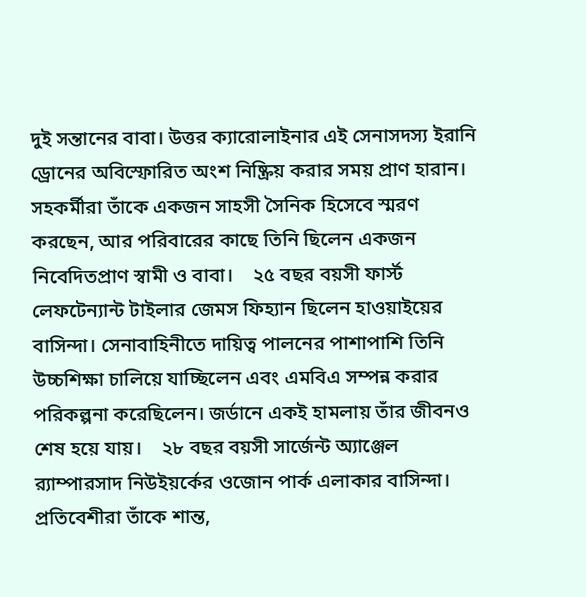দুই সন্তানের বাবা। উত্তর ক্যারোলাইনার এই সেনাসদস্য ইরানি ড্রোনের অবিস্ফোরিত অংশ নিষ্ক্রিয় করার সময় প্রাণ হারান। সহকর্মীরা তাঁকে একজন সাহসী সৈনিক হিসেবে স্মরণ করছেন, আর পরিবারের কাছে তিনি ছিলেন একজন নিবেদিতপ্রাণ স্বামী ও বাবা।    ২৫ বছর বয়সী ফার্স্ট লেফটেন্যান্ট টাইলার জেমস ফিহ্যান ছিলেন হাওয়াইয়ের বাসিন্দা। সেনাবাহিনীতে দায়িত্ব পালনের পাশাপাশি তিনি উচ্চশিক্ষা চালিয়ে যাচ্ছিলেন এবং এমবিএ সম্পন্ন করার পরিকল্পনা করেছিলেন। জর্ডানে একই হামলায় তাঁর জীবনও শেষ হয়ে যায়।    ২৮ বছর বয়সী সার্জেন্ট অ্যাঞ্জেল র‍্যাম্পারসাদ নিউইয়র্কের ওজোন পার্ক এলাকার বাসিন্দা। প্রতিবেশীরা তাঁকে শান্ত,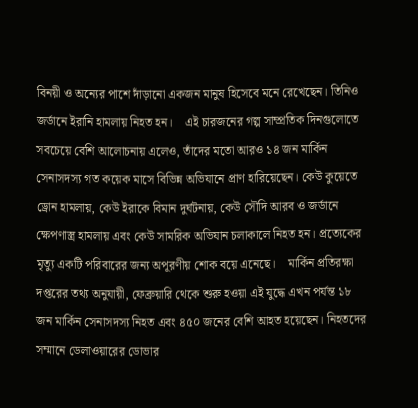বিনয়ী ও অন্যের পাশে দাঁড়ানো একজন মানুষ হিসেবে মনে রেখেছেন। তিনিও জর্ডানে ইরানি হামলায় নিহত হন।    এই চারজনের গল্প সাম্প্রতিক দিনগুলোতে সবচেয়ে বেশি আলোচনায় এলেও, তাঁদের মতো আরও ১৪ জন মার্কিন সেনাসদস্য গত কয়েক মাসে বিভিন্ন অভিযানে প্রাণ হারিয়েছেন। কেউ কুয়েতে ড্রোন হামলায়, কেউ ইরাকে বিমান দুর্ঘটনায়, কেউ সৌদি আরব ও জর্ডানে ক্ষেপণাস্ত্র হামলায় এবং কেউ সামরিক অভিযান চলাকালে নিহত হন। প্রত্যেকের মৃত্যু একটি পরিবারের জন্য অপূরণীয় শোক বয়ে এনেছে।    মার্কিন প্রতিরক্ষা দপ্তরের তথ্য অনুযায়ী, ফেব্রুয়ারি থেকে শুরু হওয়া এই যুদ্ধে এখন পর্যন্ত ১৮ জন মার্কিন সেনাসদস্য নিহত এবং ৪৫০ জনের বেশি আহত হয়েছেন। নিহতদের সম্মানে ডেলাওয়ারের ডোভার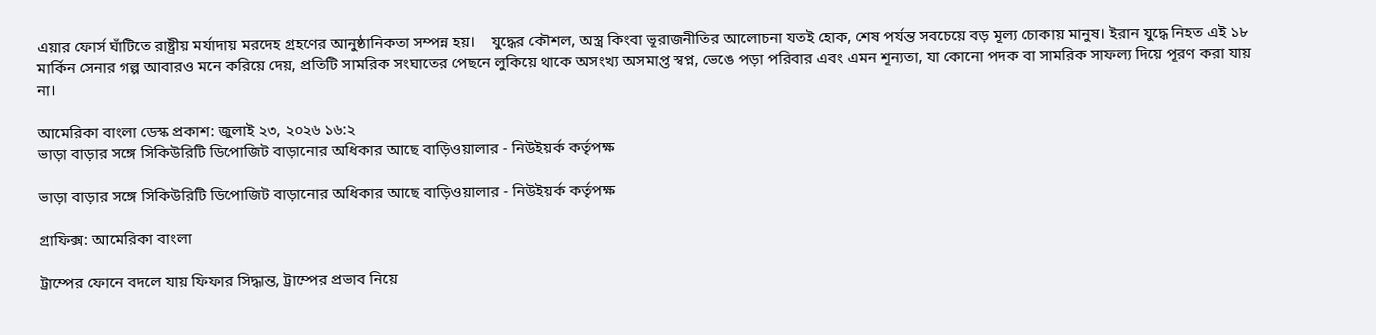এয়ার ফোর্স ঘাঁটিতে রাষ্ট্রীয় মর্যাদায় মরদেহ গ্রহণের আনুষ্ঠানিকতা সম্পন্ন হয়।    যুদ্ধের কৌশল, অস্ত্র কিংবা ভূরাজনীতির আলোচনা যতই হোক, শেষ পর্যন্ত সবচেয়ে বড় মূল্য চোকায় মানুষ। ইরান যুদ্ধে নিহত এই ১৮ মার্কিন সেনার গল্প আবারও মনে করিয়ে দেয়, প্রতিটি সামরিক সংঘাতের পেছনে লুকিয়ে থাকে অসংখ্য অসমাপ্ত স্বপ্ন, ভেঙে পড়া পরিবার এবং এমন শূন্যতা, যা কোনো পদক বা সামরিক সাফল্য দিয়ে পূরণ করা যায় না।

আমেরিকা বাংলা ডেস্ক প্রকাশ: জুলাই ২৩, ২০২৬ ১৬:২
ভাড়া বাড়ার সঙ্গে সিকিউরিটি ডিপোজিট বাড়ানোর অধিকার আছে বাড়িওয়ালার - নিউইয়র্ক কর্তৃপক্ষ

ভাড়া বাড়ার সঙ্গে সিকিউরিটি ডিপোজিট বাড়ানোর অধিকার আছে বাড়িওয়ালার - নিউইয়র্ক কর্তৃপক্ষ

গ্রাফিক্স: আমেরিকা বাংলা

ট্রাম্পের ফোনে বদলে যায় ফিফার সিদ্ধান্ত, ট্রাম্পের প্রভাব নিয়ে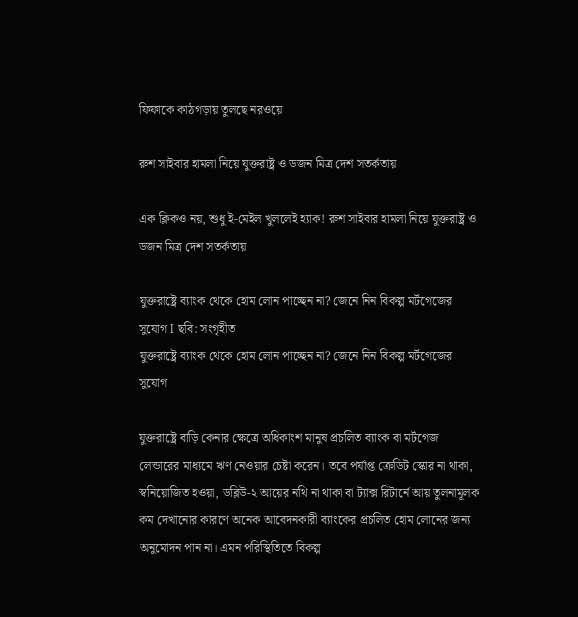ফিফাকে কাঠগড়ায় তুলছে নরওয়ে

রুশ সাইবার হামলা নিয়ে যুক্তরাষ্ট্র ও ডজন মিত্র দেশ সতর্কতায়

এক ক্লিকও নয়, শুধু ই-মেইল খুললেই হ্যাক! রুশ সাইবার হামলা নিয়ে যুক্তরাষ্ট্র ও ডজন মিত্র দেশ সতর্কতায়

যুক্তরাষ্ট্রে ব্যাংক থেকে হোম লোন পাচ্ছেন না? জেনে নিন বিকল্প মর্টগেজের সুযোগ I ছবি: সংগৃহীত
যুক্তরাষ্ট্রে ব্যাংক থেকে হোম লোন পাচ্ছেন না? জেনে নিন বিকল্প মর্টগেজের সুযোগ

যুক্তরাষ্ট্রে বাড়ি কেনার ক্ষেত্রে অধিকাংশ মানুষ প্রচলিত ব্যাংক বা মর্টগেজ লেন্ডারের মাধ্যমে ঋণ নেওয়ার চেষ্টা করেন। তবে পর্যাপ্ত ক্রেডিট স্কোর না থাকা, স্বনিয়োজিত হওয়া, ডব্লিউ-২ আয়ের নথি না থাকা বা ট্যাক্স রিটার্নে আয় তুলনামূলক কম দেখানোর কারণে অনেক আবেদনকারী ব্যাংকের প্রচলিত হোম লোনের জন্য অনুমোদন পান না। এমন পরিস্থিতিতে বিকল্প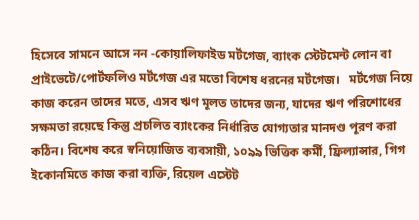হিসেবে সামনে আসে নন -কোয়ালিফাইড মর্টগেজ, ব্যাংক স্টেটমেন্ট লোন বা প্রাইভেটে/পোর্টফলিও মর্টগেজ এর মতো বিশেষ ধরনের মর্টগেজ।   মর্টগেজ নিয়ে কাজ করেন তাদের মতে, এসব ঋণ মূলত তাদের জন্য, যাদের ঋণ পরিশোধের সক্ষমতা রয়েছে কিন্তু প্রচলিত ব্যাংকের নির্ধারিত যোগ্যতার মানদণ্ড পূরণ করা কঠিন। বিশেষ করে স্বনিয়োজিত ব্যবসায়ী, ১০৯৯ ভিত্তিক কর্মী, ফ্রিল্যান্সার, গিগ ইকোনমিতে কাজ করা ব্যক্তি, রিয়েল এস্টেট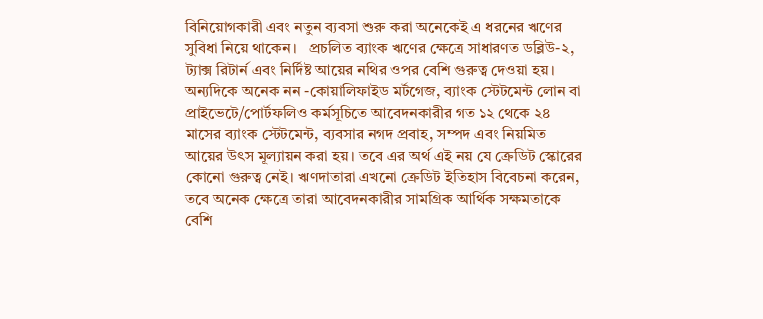বিনিয়োগকারী এবং নতুন ব্যবসা শুরু করা অনেকেই এ ধরনের ঋণের সুবিধা নিয়ে থাকেন।   প্রচলিত ব্যাংক ঋণের ক্ষেত্রে সাধারণত ডব্লিউ-২, ট্যাক্স রিটার্ন এবং নির্দিষ্ট আয়ের নথির ওপর বেশি গুরুত্ব দেওয়া হয়। অন্যদিকে অনেক নন -কোয়ালিফাইড মর্টগেজ, ব্যাংক স্টেটমেন্ট লোন বা প্রাইভেটে/পোর্টফলিও কর্মসূচিতে আবেদনকারীর গত ১২ থেকে ২৪ মাসের ব্যাংক স্টেটমেন্ট, ব্যবসার নগদ প্রবাহ, সম্পদ এবং নিয়মিত আয়ের উৎস মূল্যায়ন করা হয়। তবে এর অর্থ এই নয় যে ক্রেডিট স্কোরের কোনো গুরুত্ব নেই। ঋণদাতারা এখনো ক্রেডিট ইতিহাস বিবেচনা করেন, তবে অনেক ক্ষেত্রে তারা আবেদনকারীর সামগ্রিক আর্থিক সক্ষমতাকে বেশি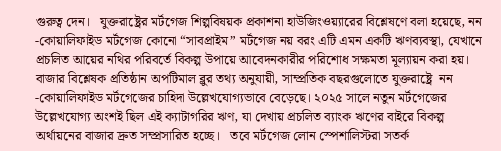গুরুত্ব দেন।   যুক্তরাষ্ট্রের মর্টগেজ শিল্পবিষয়ক প্রকাশনা হাউজিংওয়্যারের বিশ্লেষণে বলা হয়েছে, নন -কোয়ালিফাইড মর্টগেজ কোনো “সাবপ্রাইম” মর্টগেজ নয় বরং এটি এমন একটি ঋণব্যবস্থা, যেখানে প্রচলিত আয়ের নথির পরিবর্তে বিকল্প উপায়ে আবেদনকারীর পরিশোধ সক্ষমতা মূল্যায়ন করা হয়।   বাজার বিশ্লেষক প্রতিষ্ঠান অপটিমাল ব্লুর তথ্য অনুযায়ী, সাম্প্রতিক বছরগুলোতে যুক্তরাষ্ট্রে  নন -কোয়ালিফাইড মর্টগেজের চাহিদা উল্লেখযোগ্যভাবে বেড়েছে। ২০২৫ সালে নতুন মর্টগেজের উল্লেখযোগ্য অংশই ছিল এই ক্যাটাগরির ঋণ, যা দেখায় প্রচলিত ব্যাংক ঋণের বাইরে বিকল্প অর্থায়নের বাজার দ্রুত সম্প্রসারিত হচ্ছে।   তবে মর্টগেজ লোন স্পেশালিস্টরা সতর্ক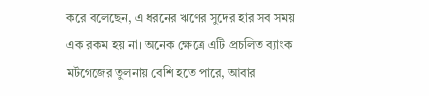করে বলেছেন, এ ধরনের ঋণের সুদের হার সব সময় এক রকম হয় না। অনেক ক্ষেত্রে এটি প্রচলিত ব্যাংক মর্টগেজের তুলনায় বেশি হতে পারে, আবার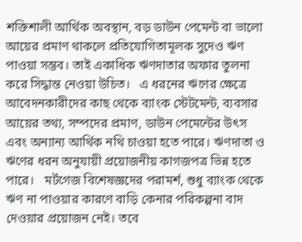শক্তিশালী আর্থিক অবস্থান, বড় ডাউন পেমেন্ট বা ভালো আয়ের প্রমাণ থাকলে প্রতিযোগিতামূলক সুদেও ঋণ পাওয়া সম্ভব। তাই একাধিক ঋণদাতার অফার তুলনা করে সিদ্ধান্ত নেওয়া উচিত।   এ ধরনের ঋণের ক্ষেত্রে আবেদনকারীদের কাছ থেকে ব্যাংক স্টেটমেন্ট, ব্যবসার আয়ের তথ্য, সম্পদের প্রমাণ, ডাউন পেমেন্টের উৎস এবং অন্যান্য আর্থিক নথি চাওয়া হতে পারে। ঋণদাতা ও ঋণের ধরন অনুযায়ী প্রয়োজনীয় কাগজপত্র ভিন্ন হতে পারে।   মর্টগেজ বিশেষজ্ঞদের পরামর্শ, শুধু ব্যাংক থেকে ঋণ না পাওয়ার কারণে বাড়ি কেনার পরিকল্পনা বাদ দেওয়ার প্রয়োজন নেই। তবে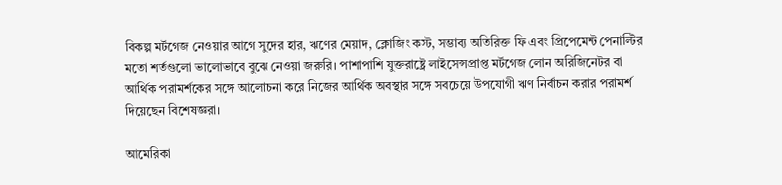বিকল্প মর্টগেজ নেওয়ার আগে সুদের হার, ঋণের মেয়াদ, ক্লোজিং কস্ট, সম্ভাব্য অতিরিক্ত ফি এবং প্রিপেমেন্ট পেনাল্টির মতো শর্তগুলো ভালোভাবে বুঝে নেওয়া জরুরি। পাশাপাশি যুক্তরাষ্ট্রে লাইসেন্সপ্রাপ্ত মর্টগেজ লোন অরিজিনেটর বা আর্থিক পরামর্শকের সঙ্গে আলোচনা করে নিজের আর্থিক অবস্থার সঙ্গে সবচেয়ে উপযোগী ঋণ নির্বাচন করার পরামর্শ দিয়েছেন বিশেষজ্ঞরা।

আমেরিকা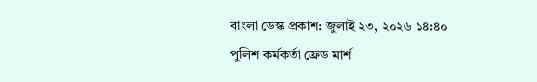বাংলা ডেস্ক প্রকাশ: জুলাই ২৩, ২০২৬ ১৪:৪০
পুলিশ কর্মকর্তা ফ্রেড মার্শ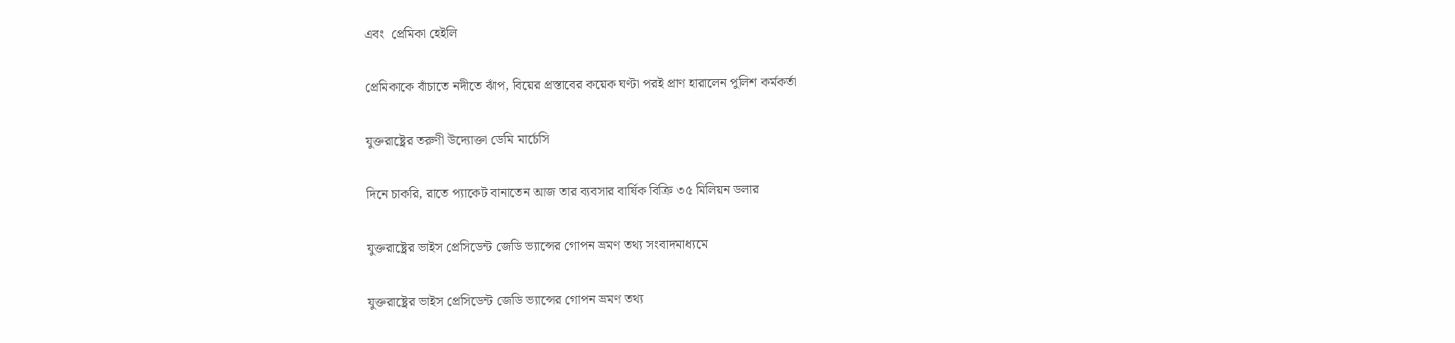এবং  প্রেমিকা হেইলি

প্রেমিকাকে বাঁচাতে নদীতে ঝাঁপ, বিয়ের প্রস্তাবের কয়েক ঘণ্টা পরই প্রাণ হারালেন পুলিশ কর্মকর্তা

যুক্তরাষ্ট্রের তরুণী উদ্যোক্তা ডেমি মার্চেসি

দিনে চাকরি, রাতে প্যাকেট বানাতেন আজ তার ব্যবসার বার্ষিক বিক্রি ৩৫ মিলিয়ন ডলার

যুক্তরাষ্ট্রের ভাইস প্রেসিডেন্ট জেডি ভ্যান্সের গোপন ভ্রমণ তথ্য সংবাদমাধ্যমে

যুক্তরাষ্ট্রের ভাইস প্রেসিডেন্ট জেডি ভ্যান্সের গোপন ভ্রমণ তথ্য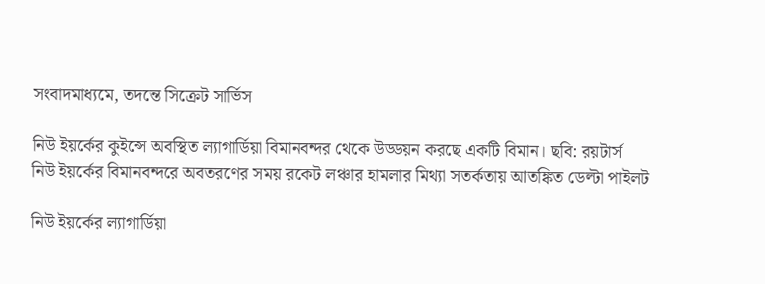সংবাদমাধ্যমে, তদন্তে সিক্রেট সার্ভিস

নিউ ইয়র্কের কুইন্সে অবস্থিত ল্যাগার্ডিয়া বিমানবন্দর থেকে উড্ডয়ন করছে একটি বিমান। ছবি: রয়টার্স
নিউ ইয়র্কের বিমানবন্দরে অবতরণের সময় রকেট লঞ্চার হামলার মিথ্যা সতর্কতায় আতঙ্কিত ডেল্টা পাইলট

নিউ ইয়র্কের ল্যাগার্ডিয়া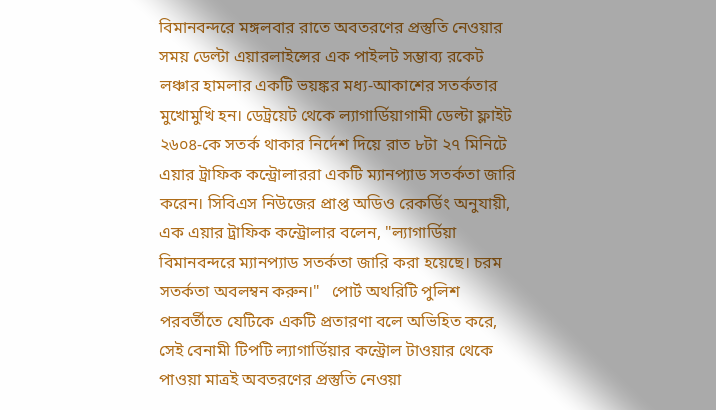বিমানবন্দরে মঙ্গলবার রাতে অবতরণের প্রস্তুতি নেওয়ার সময় ডেল্টা এয়ারলাইন্সের এক পাইলট সম্ভাব্য রকেট লঞ্চার হামলার একটি ভয়ঙ্কর মধ্য-আকাশের সতর্কতার মুখোমুখি হন। ডেট্রয়েট থেকে ল্যাগার্ডিয়াগামী ডেল্টা ফ্লাইট ২৬০৪-কে সতর্ক থাকার নির্দেশ দিয়ে রাত ৮টা ২৭ মিনিটে এয়ার ট্রাফিক কন্ট্রোলাররা একটি ম্যানপ্যাড সতর্কতা জারি করেন। সিবিএস নিউজের প্রাপ্ত অডিও রেকর্ডিং অনুযায়ী, এক এয়ার ট্রাফিক কন্ট্রোলার বলেন, "ল্যাগার্ডিয়া বিমানবন্দরে ম্যানপ্যাড সতর্কতা জারি করা হয়েছে। চরম সতর্কতা অবলম্বন করুন।"   পোর্ট অথরিটি পুলিশ পরবর্তীতে যেটিকে একটি প্রতারণা বলে অভিহিত করে, সেই বেনামী টিপটি ল্যাগার্ডিয়ার কন্ট্রোল টাওয়ার থেকে পাওয়া মাত্রই অবতরণের প্রস্তুতি নেওয়া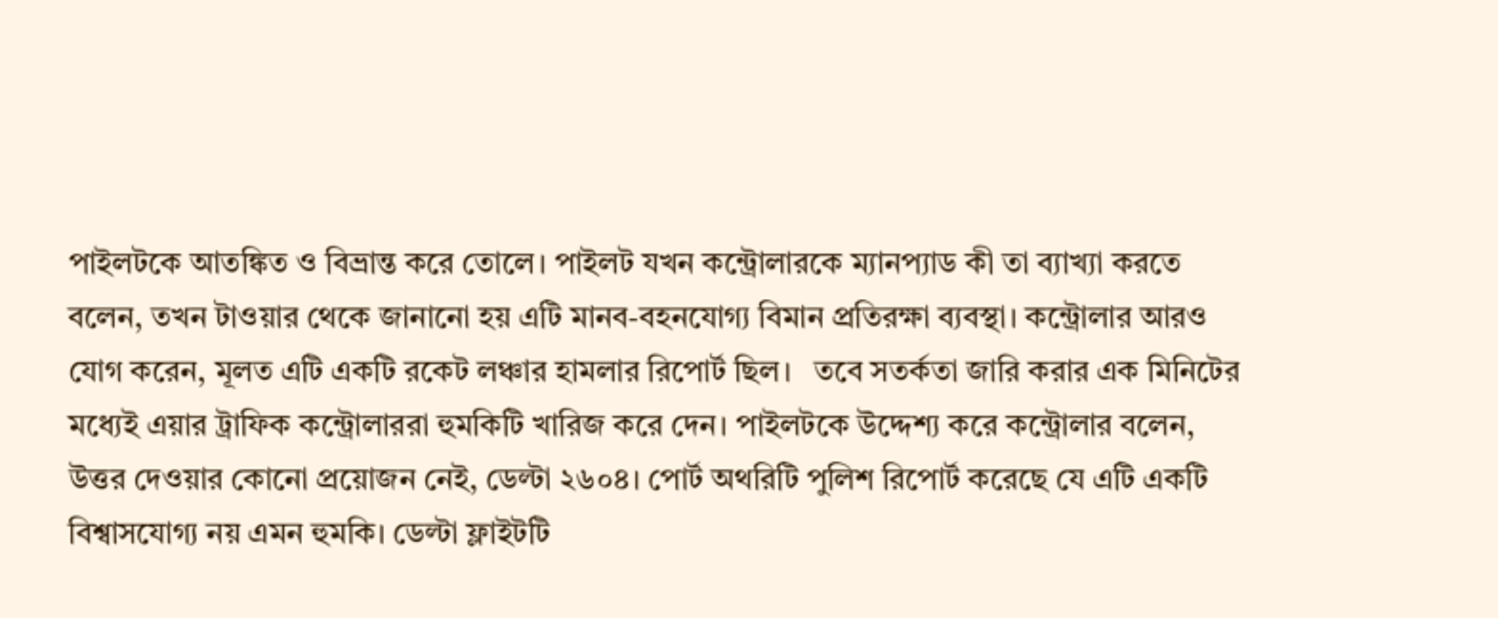পাইলটকে আতঙ্কিত ও বিভ্রান্ত করে তোলে। পাইলট যখন কন্ট্রোলারকে ম্যানপ্যাড কী তা ব্যাখ্যা করতে বলেন, তখন টাওয়ার থেকে জানানো হয় এটি মানব-বহনযোগ্য বিমান প্রতিরক্ষা ব্যবস্থা। কন্ট্রোলার আরও যোগ করেন, মূলত এটি একটি রকেট লঞ্চার হামলার রিপোর্ট ছিল।   তবে সতর্কতা জারি করার এক মিনিটের মধ্যেই এয়ার ট্রাফিক কন্ট্রোলাররা হুমকিটি খারিজ করে দেন। পাইলটকে উদ্দেশ্য করে কন্ট্রোলার বলেন, উত্তর দেওয়ার কোনো প্রয়োজন নেই, ডেল্টা ২৬০৪। পোর্ট অথরিটি পুলিশ রিপোর্ট করেছে যে এটি একটি বিশ্বাসযোগ্য নয় এমন হুমকি। ডেল্টা ফ্লাইটটি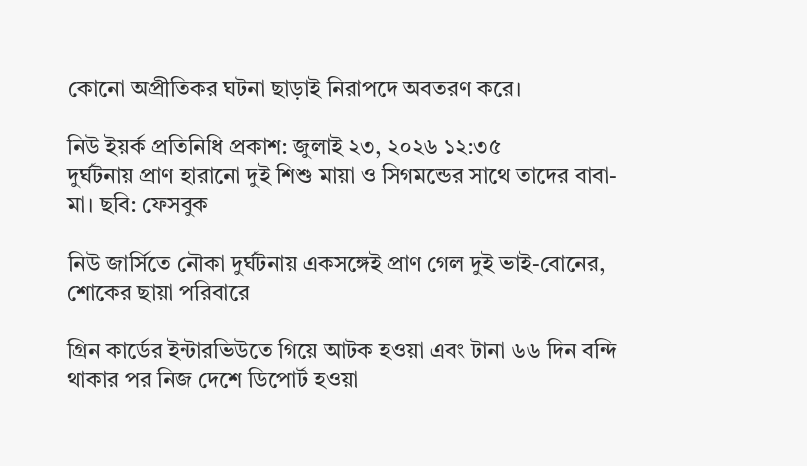কোনো অপ্রীতিকর ঘটনা ছাড়াই নিরাপদে অবতরণ করে।

নিউ ইয়র্ক প্রতিনিধি প্রকাশ: জুলাই ২৩, ২০২৬ ১২:৩৫
দুর্ঘটনায় প্রাণ হারানো দুই শিশু মায়া ও সিগমন্ডের সাথে তাদের বাবা-মা। ছবি: ফেসবুক

নিউ জার্সিতে নৌকা দুর্ঘটনায় একসঙ্গেই প্রাণ গেল দুই ভাই-বোনের, শোকের ছায়া পরিবারে

গ্রিন কার্ডের ইন্টারভিউতে গিয়ে আটক হওয়া এবং টানা ৬৬ দিন বন্দি থাকার পর নিজ দেশে ডিপোর্ট হওয়া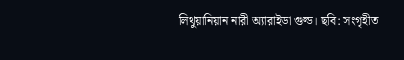লিথুয়ানিয়ান নারী অ্যারাইডা গুল্ড। ছবি: সংগৃহীত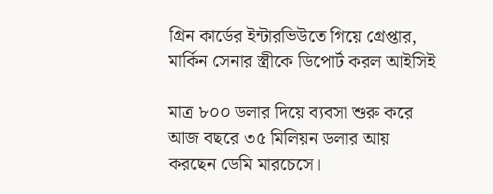গ্রিন কার্ডের ইন্টারভিউতে গিয়ে গ্রেপ্তার, মার্কিন সেনার স্ত্রীকে ডিপোর্ট করল আইসিই

মাত্র ৮০০ ডলার দিয়ে ব্যবসা শুরু করে আজ বছরে ৩৫ মিলিয়ন ডলার আয় করছেন ডেমি মারচেসে।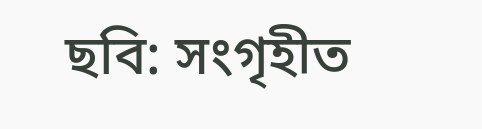ছবি: সংগৃহীত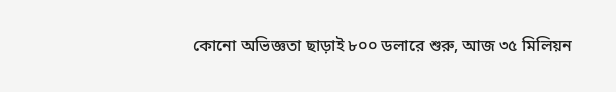কোনো অভিজ্ঞতা ছাড়াই ৮০০ ডলারে শুরু, আজ ৩৫ মিলিয়ন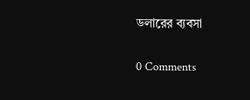ডলারের ব্যবসা

0 Comments